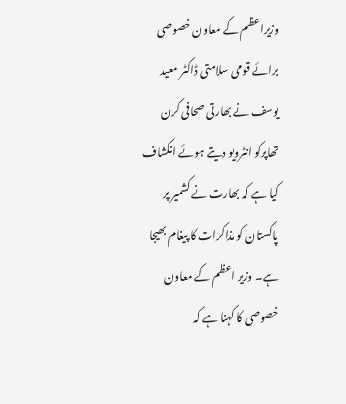وزیراعظم کے معاون خصوصی برائے قومی سلامتی ڈاکٹر معید یوسف نے بھارتی صحافی کرن تھاپرکو انٹرویو دیتے ہوئے انکشاف کیا ہے کہ بھارت نے کشمیر پر پاکستان کو مذاکرات کا پیغام بھیجا ہے۔ وزیر اعظم کے معاون خصوصی کا کہنا ہے کہ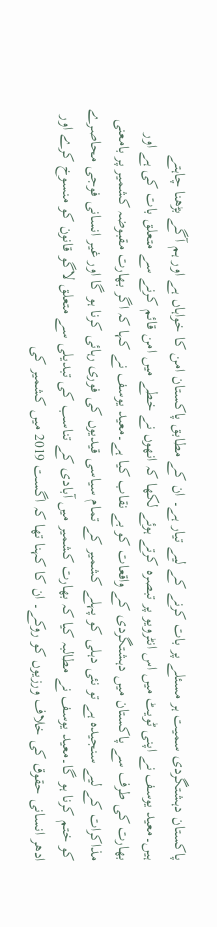پاکستان دہشتگردی سمیت ہر مسئلے پر بات کرنے کے لیے تیار ہے۔ ان کے مطابق پاکستان امن کا خواہاں ہے اور ہم آگے بڑھنا چاہتے ہیں۔معید یوسف نے اپنی ٹویٹ میں اس انٹرویو پر تبصرہ کرتے ہوئے لکھا کہ انھوں نے خطے میں امن قائم کرنے سے متعلق بات کی ہے اور بھارت کی طرف سے پاکستان میں دہشتگردی کے واقعات کو بے نقاب کیا ہے۔معید یوسف نے کہا کہ اگر بھارت مقبوضہ کشمیر پر بامعنی مذاکرات کے لیے سنجیدہ ہے تو نئی دہلی کو پہلے کشمیر کے تمام سیاسی قیدیوں کی فوری رہائی کرنا ہو گا اور غیر انسانی فوجی محاصرے کو ختم کرنا ہو گا۔معید یوسف نے مطالبہ کیا کہ بھارت کشمیر میں آبادی کے تناسب کی تبدیلی سے متعلق لاگو قانون کو منسوخ کرے اور ادھر انسانی حقوق کی خلاف ورزیوں کو روکے۔ ان کا کہنا تھا کہ اگست 2019 میں کشمیر کی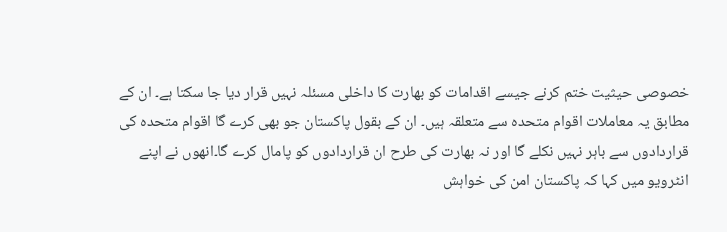خصوصی حیثیت ختم کرنے جیسے اقدامات کو بھارت کا داخلی مسئلہ نہیں قرار دیا جا سکتا ہے۔ ان کے مطابق یہ معاملات اقوام متحدہ سے متعلقہ ہیں۔ ان کے بقول پاکستان جو بھی کرے گا اقوام متحدہ کی قراردادوں سے باہر نہیں نکلے گا اور نہ بھارت کی طرح ان قراردادوں کو پامال کرے گا۔انھوں نے اپنے انٹرویو میں کہا کہ پاکستان امن کی خواہش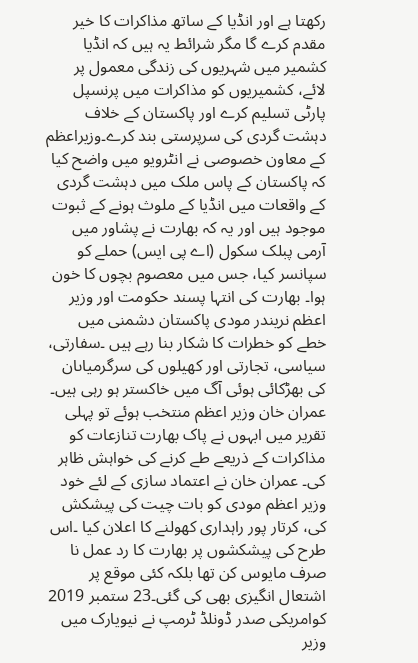رکھتا ہے اور انڈیا کے ساتھ مذاکرات کا خیر مقدم کرے گا مگر شرائط یہ ہیں کہ انڈیا کشمیر میں شہریوں کی زندگی معمول پر لائے، کشمیریوں کو مذاکرات میں پرنسپل پارٹی تسلیم کرے اور پاکستان کے خلاف دہشت گردی کی سرپرستی بند کرے۔وزیراعظم کے معاون خصوصی نے انٹرویو میں واضح کیا کہ پاکستان کے پاس ملک میں دہشت گردی کے واقعات میں انڈیا کے ملوث ہونے کے ثبوت موجود ہیں اور یہ کہ بھارت نے پشاور میں آرمی پبلک سکول (اے پی ایس) حملے کو سپانسر کیا، جس میں معصوم بچوں کا خون ہوا۔ بھارت کی انتہا پسند حکومت اور وزیر اعظم نریندر مودی پاکستان دشمنی میں خطے کو خطرات کا شکار بنا رہے ہیں ۔سفارتی، سیاسی، تجارتی اور کھیلوں کی سرگرمیاںان کی بھڑکائی ہوئی آگ میں خاکستر ہو رہی ہیں۔ عمران خان وزیر اعظم منتخب ہوئے تو پہلی تقریر میں ابہوں نے پاک بھارت تنازعات کو مذاکرات کے ذریعے طے کرنے کی خواہش ظاہر کی۔ عمران خان نے اعتماد سازی کے لئے خود وزیر اعظم مودی کو بات چیت کی پیشکش کی، کرتار پور راہداری کھولنے کا اعلان کیا ۔اس طرح کی پیشکشوں پر بھارت کا رد عمل نا صرف مایوس کن تھا بلکہ کئی موقع پر اشتعال انگیزی بھی کی گئی۔23 ستمبر 2019 کوامریکی صدر ڈونلڈ ٹرمپ نے نیویارک میں وزیر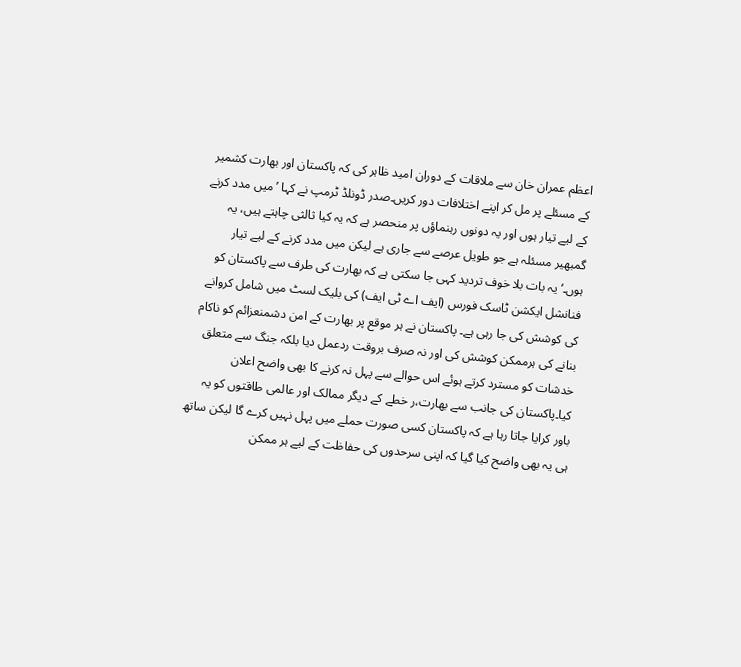اعظم عمران خان سے ملاقات کے دوران امید ظاہر کی کہ پاکستان اور بھارت کشمیر کے مسئلے پر مل کر اپنے اختلافات دور کریں۔صدر ڈونلڈ ٹرمپ نے کہا ’میں مدد کرنے کے لیے تیار ہوں اور یہ دونوں رہنماؤں پر منحصر ہے کہ یہ کیا ثالثی چاہتے ہیں، یہ گمبھیر مسئلہ ہے جو طویل عرصے سے جاری ہے لیکن میں مدد کرنے کے لیے تیار ہوں۔‘یہ بات بلا خوف تردید کہی جا سکتی ہے کہ بھارت کی طرف سے پاکستان کو فنانشل ایکشن ٹاسک فورس (ایف اے ٹی ایف) کی بلیک لسٹ میں شامل کروانے کی کوشش کی جا رہی ہے۔ پاکستان نے ہر موقع پر بھارت کے امن دشمنعزائم کو ناکام بنانے کی ہرممکن کوشش کی اور نہ صرف بروقت ردعمل دیا بلکہ جنگ سے متعلق خدشات کو مسترد کرتے ہوئے اس حوالے سے پہل نہ کرنے کا بھی واضح اعلان کیا۔پاکستان کی جانب سے بھارت،ر خطے کے دیگر ممالک اور عالمی طاقتوں کو یہ باور کرایا جاتا رہا ہے کہ پاکستان کسی صورت حملے میں پہل نہیں کرے گا لیکن ساتھ ہی یہ بھی واضح کیا گیا کہ اپنی سرحدوں کی حفاظت کے لیے ہر ممکن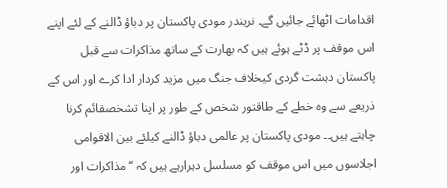اقدامات اٹھائے جائیں گے۔ نریندر مودی پاکستان پر دباؤ ڈالنے کے لئے اپنے اس موقف پر ڈٹے ہوئے ہیں کہ بھارت کے ساتھ مذاکرات سے قبل پاکستان دہشت گردی کیخلاف جنگ میں مزید کردار ادا کرے اور اس کے ذریعے سے وہ خطے کے طاقتور شخص کے طور پر اپنا تشخصقائم کرنا چاہتے ہیں۔۔ مودی پاکستان پر عالمی دباؤ ڈالنے کیلئے بین الاقوامی اجلاسوں میں اس موقف کو مسلسل دہرارہے ہیں کہ ‘‘مذاکرات اور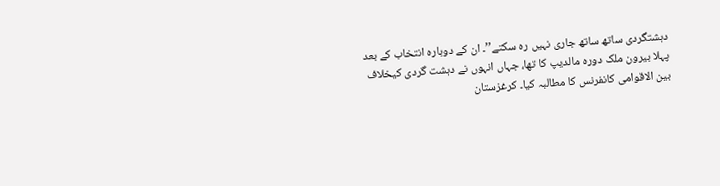دہشتگردی ساتھ ساتھ جاری نہیں رہ سکتے’’۔ ان کے دوبارہ انتخاب کے بعد پہلا بیرون ملک دورہ مالدیپ کا تھا، جہاں انہوں نے دہشت گردی کیخلاف بین الاقوامی کانفرنس کا مطالبہ کیا۔ کرغزستان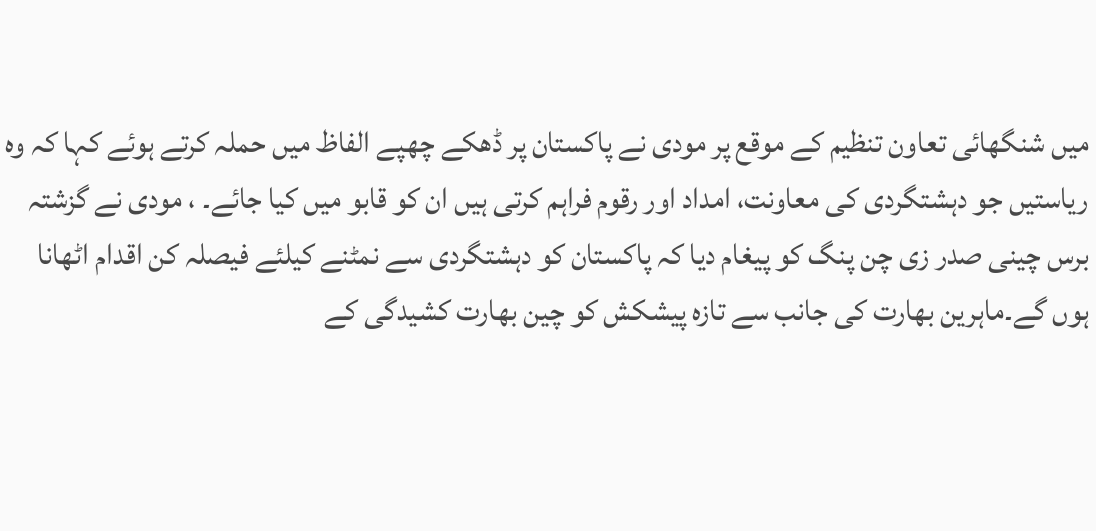میں شنگھائی تعاون تنظیم کے موقع پر مودی نے پاکستان پر ڈھکے چھپے الفاظ میں حملہ کرتے ہوئے کہا کہ وہ ریاستیں جو دہشتگردی کی معاونت، امداد اور رقوم فراہم کرتی ہیں ان کو قابو میں کیا جائے۔ ، مودی نے گزشتہ برس چینی صدر زی چن پنگ کو پیغام دیا کہ پاکستان کو دہشتگردی سے نمٹنے کیلئے فیصلہ کن اقدام اٹھانا ہوں گے۔ماہرین بھارت کی جانب سے تازہ پیشکش کو چین بھارت کشیدگی کے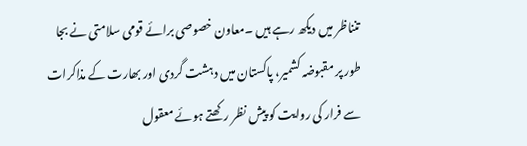تنناظر میں دیکھ رہے ہیں ۔معاون خصوصی برائے قومی سلامتی نے بجا طور پر مقبوضہ کشمیر، پاکستان میں دہشت گردی اور بھارت کے مذاکرات سے فرار کی روایت کو پیش نظر رکھتے ہوئے معقول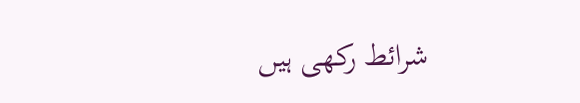شرائط رکھی ہیں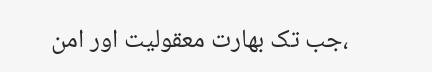،جب تک بھارت معقولیت اور امن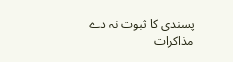پسندی کا ثبوت نہ دے مذاکرات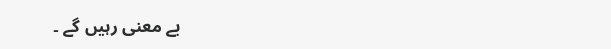بے معنی رہیں گے ۔